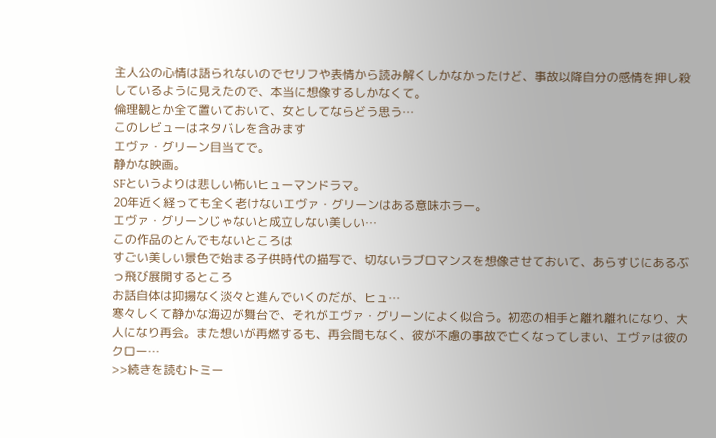主人公の心情は語られないのでセリフや表情から読み解くしかなかったけど、事故以降自分の感情を押し殺しているように見えたので、本当に想像するしかなくて。
倫理観とか全て置いておいて、女としてならどう思う…
このレビューはネタバレを含みます
エヴァ・グリーン目当てで。
静かな映画。
SFというよりは悲しい怖いヒューマンドラマ。
20年近く経っても全く老けないエヴァ・グリーンはある意味ホラー。
エヴァ・グリーンじゃないと成立しない美しい…
この作品のとんでもないところは
すごい美しい景色で始まる子供時代の描写で、切ないラブロマンスを想像させておいて、あらすじにあるぶっ飛び展開するところ
お話自体は抑揚なく淡々と進んでいくのだが、ヒュ…
寒々しくて静かな海辺が舞台で、それがエヴァ・グリーンによく似合う。初恋の相手と離れ離れになり、大人になり再会。また想いが再燃するも、再会間もなく、彼が不慮の事故で亡くなってしまい、エヴァは彼のクロー…
>>続きを読むトミー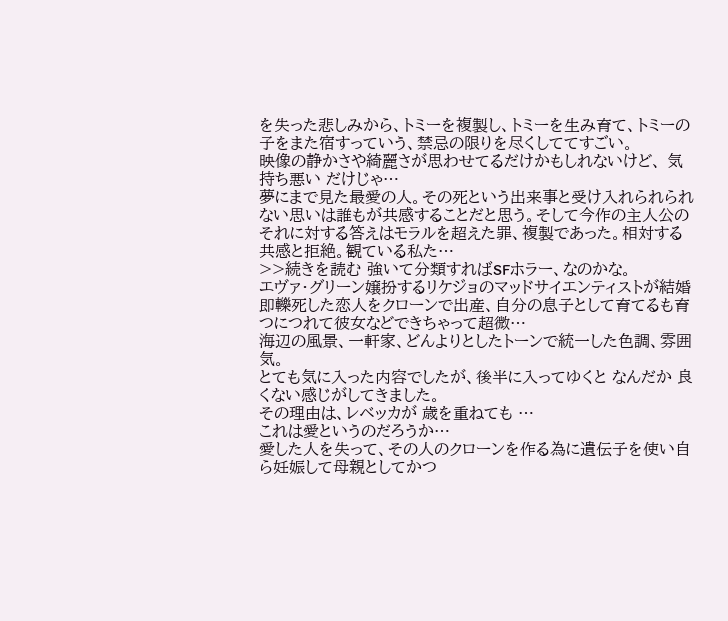を失った悲しみから、トミーを複製し、トミーを生み育て、トミーの子をまた宿すっていう、禁忌の限りを尽くしててすごい。
映像の静かさや綺麗さが思わせてるだけかもしれないけど、 気持ち悪い だけじゃ…
夢にまで見た最愛の人。その死という出来事と受け入れられられない思いは誰もが共感することだと思う。そして今作の主人公のそれに対する答えはモラルを超えた罪、複製であった。相対する共感と拒絶。観ている私た…
>>続きを読む 強いて分類すればSFホラー、なのかな。
エヴァ・グリーン嬢扮するリケジョのマッドサイエンティストが結婚即轢死した恋人をクローンで出産、自分の息子として育てるも育つにつれて彼女などできちゃって超微…
海辺の風景、一軒家、どんよりとしたトーンで統一した色調、雰囲気。
とても気に入った内容でしたが、後半に入ってゆくと なんだか 良くない感じがしてきました。
その理由は、レベッカが 歳を重ねても …
これは愛というのだろうか…
愛した人を失って、その人のクローンを作る為に遺伝子を使い自ら妊娠して母親としてかつ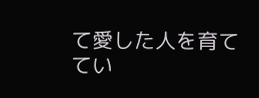て愛した人を育ててい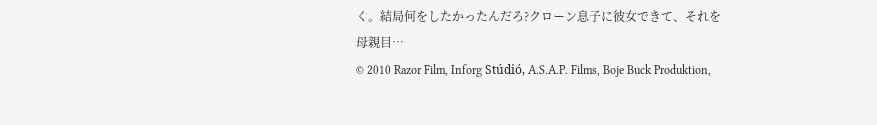く。結局何をしたかったんだろ?クローン息子に彼女できて、それを母親目…
© 2010 Razor Film, Inforg Stúdió, A.S.A.P. Films, Boje Buck Produktion,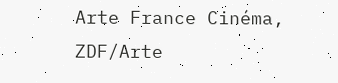Arte France Cinéma, ZDF/Arte